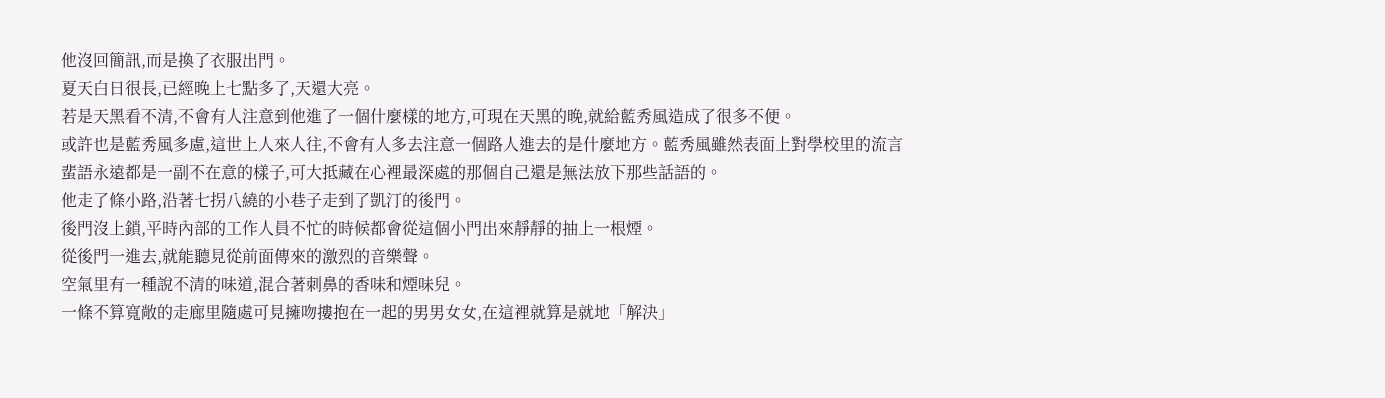他沒回簡訊,而是換了衣服出門。
夏天白日很長,已經晚上七點多了,天還大亮。
若是天黑看不清,不會有人注意到他進了一個什麼樣的地方,可現在天黑的晚,就給藍秀風造成了很多不便。
或許也是藍秀風多慮,這世上人來人往,不會有人多去注意一個路人進去的是什麼地方。藍秀風雖然表面上對學校里的流言蜚語永遠都是一副不在意的樣子,可大抵藏在心裡最深處的那個自己還是無法放下那些話語的。
他走了條小路,沿著七拐八繞的小巷子走到了凱汀的後門。
後門沒上鎖,平時內部的工作人員不忙的時候都會從這個小門出來靜靜的抽上一根煙。
從後門一進去,就能聽見從前面傳來的激烈的音樂聲。
空氣里有一種說不清的味道,混合著刺鼻的香味和煙味兒。
一條不算寬敞的走廊里隨處可見擁吻摟抱在一起的男男女女,在這裡就算是就地「解決」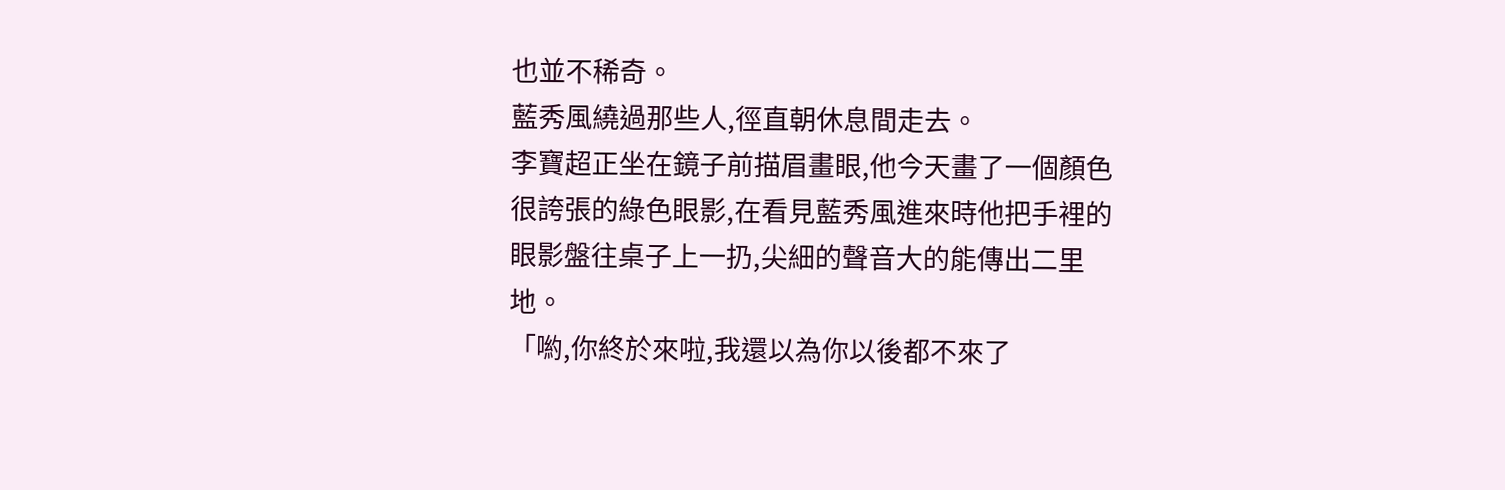也並不稀奇。
藍秀風繞過那些人,徑直朝休息間走去。
李寶超正坐在鏡子前描眉畫眼,他今天畫了一個顏色很誇張的綠色眼影,在看見藍秀風進來時他把手裡的眼影盤往桌子上一扔,尖細的聲音大的能傳出二里地。
「喲,你終於來啦,我還以為你以後都不來了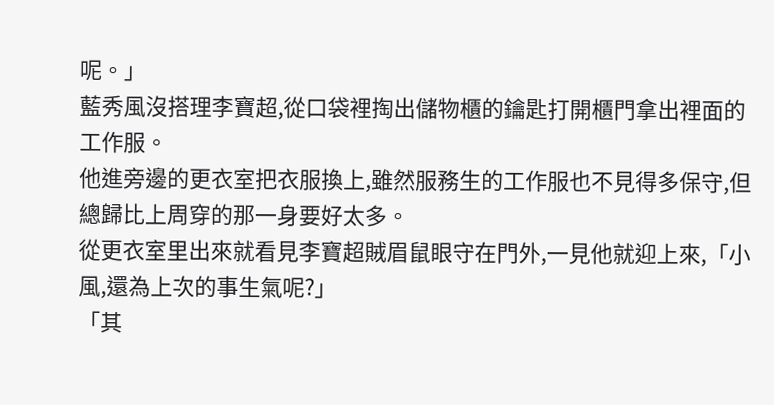呢。」
藍秀風沒搭理李寶超,從口袋裡掏出儲物櫃的鑰匙打開櫃門拿出裡面的工作服。
他進旁邊的更衣室把衣服換上,雖然服務生的工作服也不見得多保守,但總歸比上周穿的那一身要好太多。
從更衣室里出來就看見李寶超賊眉鼠眼守在門外,一見他就迎上來,「小風,還為上次的事生氣呢?」
「其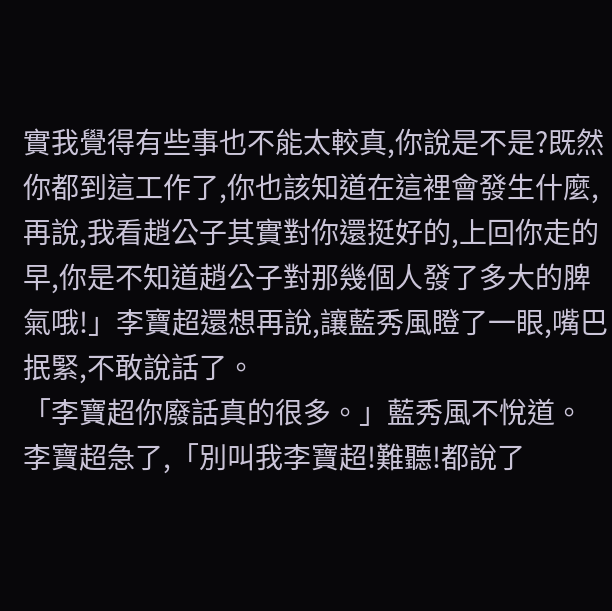實我覺得有些事也不能太較真,你說是不是?既然你都到這工作了,你也該知道在這裡會發生什麼,再說,我看趙公子其實對你還挺好的,上回你走的早,你是不知道趙公子對那幾個人發了多大的脾氣哦!」李寶超還想再說,讓藍秀風瞪了一眼,嘴巴抿緊,不敢說話了。
「李寶超你廢話真的很多。」藍秀風不悅道。
李寶超急了,「別叫我李寶超!難聽!都說了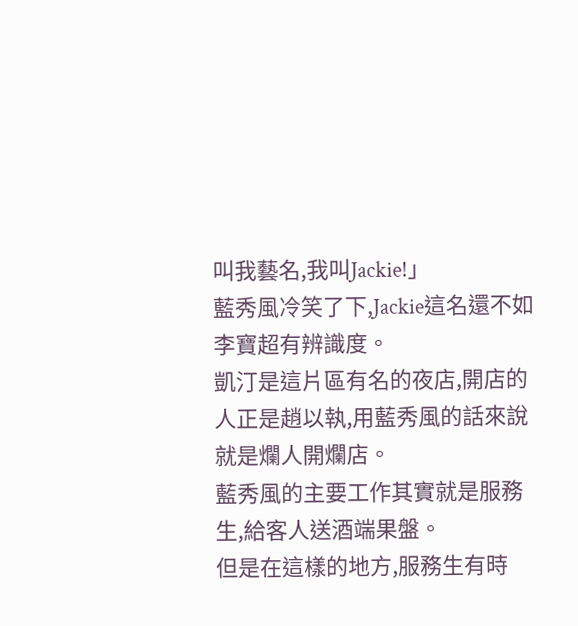叫我藝名,我叫Jackie!」
藍秀風冷笑了下,Jackie這名還不如李寶超有辨識度。
凱汀是這片區有名的夜店,開店的人正是趙以執,用藍秀風的話來說就是爛人開爛店。
藍秀風的主要工作其實就是服務生,給客人送酒端果盤。
但是在這樣的地方,服務生有時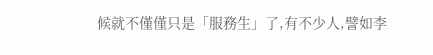候就不僅僅只是「服務生」了,有不少人,譬如李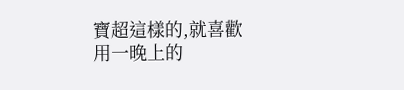寶超這樣的,就喜歡用一晚上的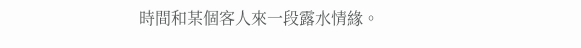時間和某個客人來一段露水情緣。